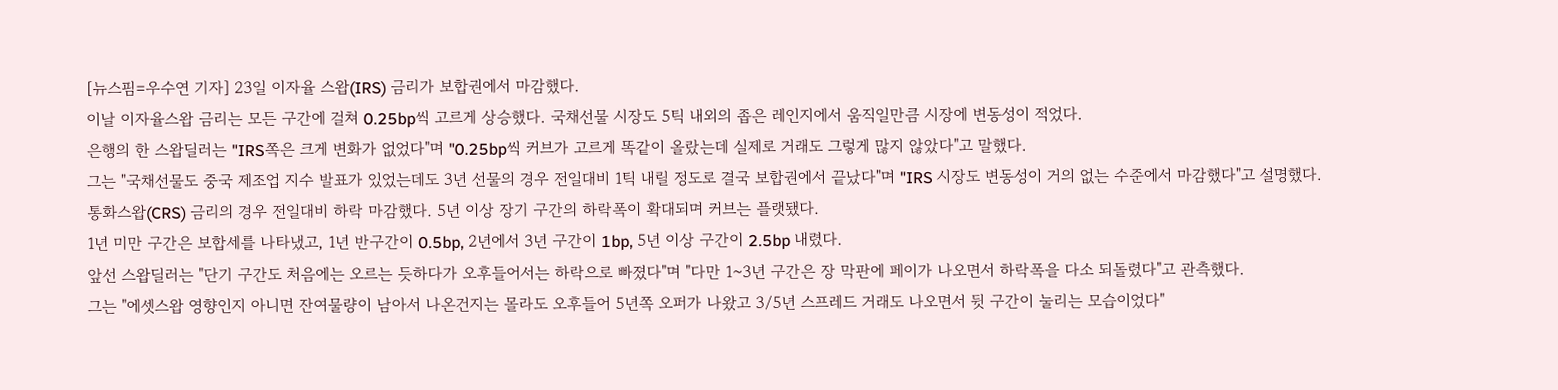[뉴스핌=우수연 기자] 23일 이자율 스왑(IRS) 금리가 보합권에서 마감했다.
이날 이자율스왑 금리는 모든 구간에 걸쳐 0.25bp씩 고르게 상승했다. 국채선물 시장도 5틱 내외의 좁은 레인지에서 움직일만큼 시장에 변동성이 적었다.
은행의 한 스왑딜러는 "IRS쪽은 크게 변화가 없었다"며 "0.25bp씩 커브가 고르게 똑같이 올랐는데 실제로 거래도 그렇게 많지 않았다"고 말했다.
그는 "국채선물도 중국 제조업 지수 발표가 있었는데도 3년 선물의 경우 전일대비 1틱 내릴 정도로 결국 보합권에서 끝났다"며 "IRS 시장도 변동성이 거의 없는 수준에서 마감했다"고 설명했다.
통화스왑(CRS) 금리의 경우 전일대비 하락 마감했다. 5년 이상 장기 구간의 하락폭이 확대되며 커브는 플랫됐다.
1년 미만 구간은 보합세를 나타냈고, 1년 반구간이 0.5bp, 2년에서 3년 구간이 1bp, 5년 이상 구간이 2.5bp 내렸다.
앞선 스왑딜러는 "단기 구간도 처음에는 오르는 듯하다가 오후들어서는 하락으로 빠졌다"며 "다만 1~3년 구간은 장 막판에 페이가 나오면서 하락폭을 다소 되돌렸다"고 관측했다.
그는 "에셋스왑 영향인지 아니면 잔여물량이 남아서 나온건지는 몰라도 오후들어 5년쪽 오퍼가 나왔고 3/5년 스프레드 거래도 나오면서 뒷 구간이 눌리는 모습이었다"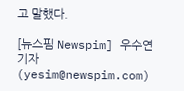고 말했다.

[뉴스핌 Newspim] 우수연 기자 (yesim@newspim.com)